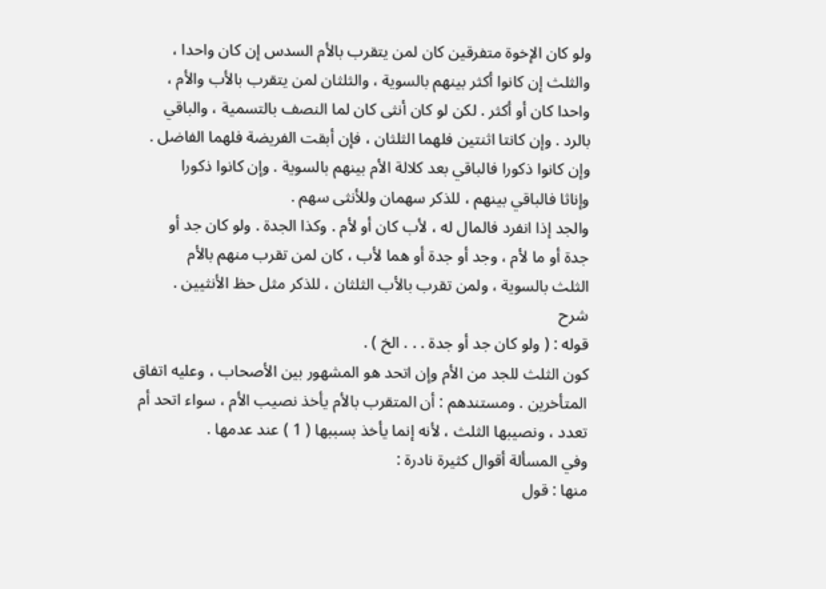ولو كان الإخوة متفرقين كان لمن يتقرب بالأم السدس إن كان واحدا ،
والثلث إن كانوا أكثر بينهم بالسوية ، والثلثان لمن يتقرب بالأب والأم ،
واحدا كان أو أكثر . لكن لو كان أنثى كان لما النصف بالتسمية ، والباقي
بالرد . وإن كانتا اثنتين فلهما الثلثان ، فإن أبقت الفريضة فلهما الفاضل .
وإن كانوا ذكورا فالباقي بعد كلالة الأم بينهم بالسوية . وإن كانوا ذكورا
وإناثا فالباقي بينهم ، للذكر سهمان وللأنثى سهم .
والجد إذا انفرد فالمال له ، لأب كان أو لأم . وكذا الجدة . ولو كان جد أو
جدة أو ما لأم ، وجد أو جدة أو هما لأب ، كان لمن تقرب منهم بالأم
الثلث بالسوية ، ولمن تقرب بالأب الثلثان ، للذكر مثل حظ الأنثيين .
شرح
قوله : ( ولو كان جد أو جدة . . . الخ ) .
كون الثلث للجد من الأم وإن اتحد هو المشهور بين الأصحاب ، وعليه اتفاق
المتأخرين . ومستندهم : أن المتقرب بالأم يأخذ نصيب الأم ، سواء اتحد أم
تعدد ، ونصيبها الثلث ، لأنه إنما يأخذ بسببها ( 1 ) عند عدمها .
وفي المسألة أقوال كثيرة نادرة :
منها : قول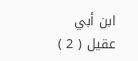ابن أبي عقيل ( 2 )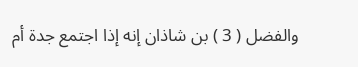والفضل ( 3 ) بن شاذان إنه إذا اجتمع جدة أم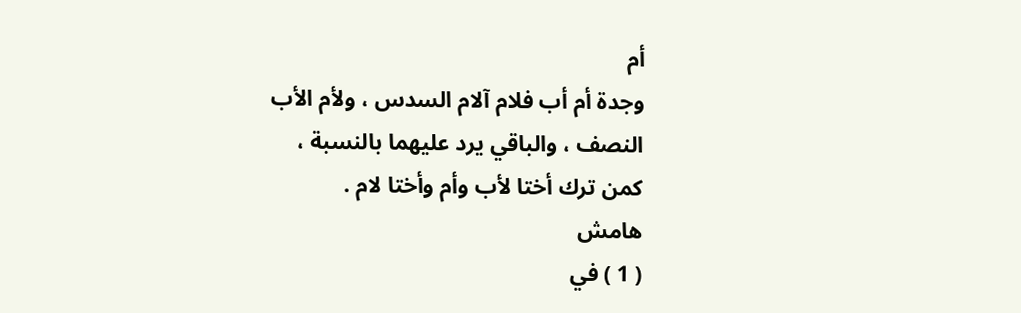أم
وجدة أم أب فلام آلام السدس ، ولأم الأب النصف ، والباقي يرد عليهما بالنسبة ،
كمن ترك أختا لأب وأم وأختا لام .
هامش
( 1 ) في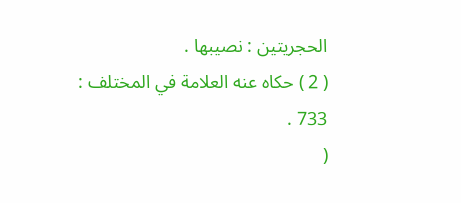الحجريتين : نصيبها .
( 2 ) حكاه عنه العلامة في المختلف : 733 .
(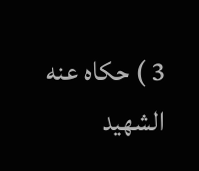3 ) حكاه عنه الشهيد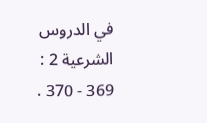في الدروس الشرعية 2 : 369 - 370 .